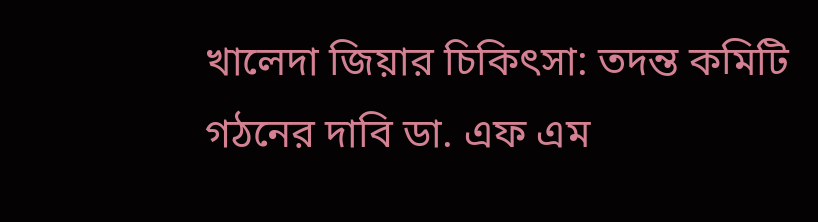খালেদা জিয়ার চিকিৎসা: তদন্ত কমিটি গঠনের দাবি ডা. এফ এম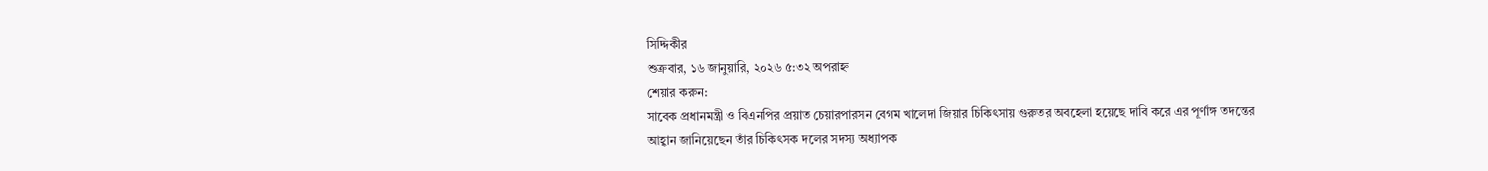সিদ্দিকীর
শুক্রবার, ১৬ জানুয়ারি, ২০২৬ ৫:৩২ অপরাহ্ন
শেয়ার করুন:
সাবেক প্রধানমন্ত্রী ও বিএনপির প্রয়াত চেয়ারপারসন বেগম খালেদা জিয়ার চিকিৎসায় গুরুতর অবহেলা হয়েছে দাবি করে এর পূর্ণাঙ্গ তদন্তের আহ্বান জানিয়েছেন তাঁর চিকিৎসক দলের সদস্য অধ্যাপক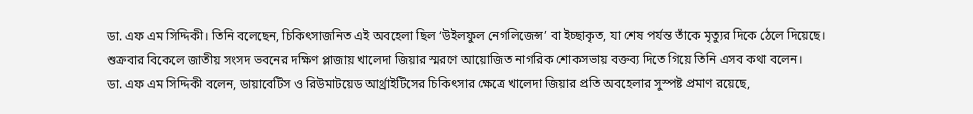ডা. এফ এম সিদ্দিকী। তিনি বলেছেন, চিকিৎসাজনিত এই অবহেলা ছিল ‘উইলফুল নেগলিজেন্স’ বা ইচ্ছাকৃত, যা শেষ পর্যন্ত তাঁকে মৃত্যুর দিকে ঠেলে দিয়েছে।
শুক্রবার বিকেলে জাতীয় সংসদ ভবনের দক্ষিণ প্লাজায় খালেদা জিয়ার স্মরণে আয়োজিত নাগরিক শোকসভায় বক্তব্য দিতে গিয়ে তিনি এসব কথা বলেন।
ডা. এফ এম সিদ্দিকী বলেন, ডায়াবেটিস ও রিউমাটয়েড আর্থ্রাইটিসের চিকিৎসার ক্ষেত্রে খালেদা জিয়ার প্রতি অবহেলার সুস্পষ্ট প্রমাণ রয়েছে,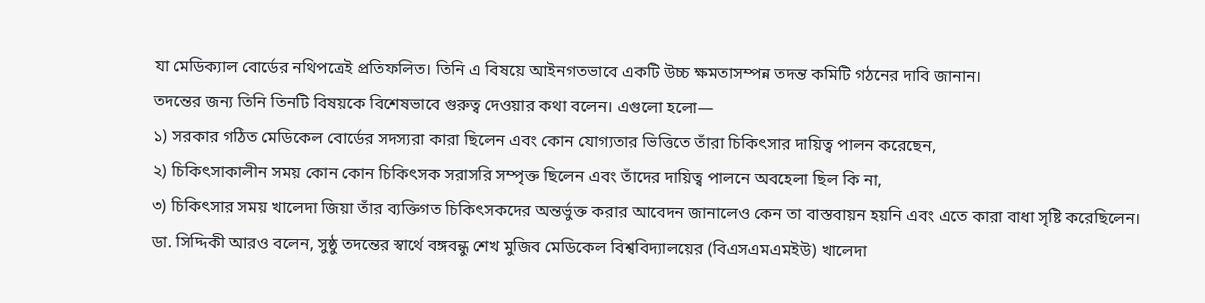যা মেডিক্যাল বোর্ডের নথিপত্রেই প্রতিফলিত। তিনি এ বিষয়ে আইনগতভাবে একটি উচ্চ ক্ষমতাসম্পন্ন তদন্ত কমিটি গঠনের দাবি জানান।
তদন্তের জন্য তিনি তিনটি বিষয়কে বিশেষভাবে গুরুত্ব দেওয়ার কথা বলেন। এগুলো হলো—
১) সরকার গঠিত মেডিকেল বোর্ডের সদস্যরা কারা ছিলেন এবং কোন যোগ্যতার ভিত্তিতে তাঁরা চিকিৎসার দায়িত্ব পালন করেছেন,
২) চিকিৎসাকালীন সময় কোন কোন চিকিৎসক সরাসরি সম্পৃক্ত ছিলেন এবং তাঁদের দায়িত্ব পালনে অবহেলা ছিল কি না,
৩) চিকিৎসার সময় খালেদা জিয়া তাঁর ব্যক্তিগত চিকিৎসকদের অন্তর্ভুক্ত করার আবেদন জানালেও কেন তা বাস্তবায়ন হয়নি এবং এতে কারা বাধা সৃষ্টি করেছিলেন।
ডা. সিদ্দিকী আরও বলেন, সুষ্ঠু তদন্তের স্বার্থে বঙ্গবন্ধু শেখ মুজিব মেডিকেল বিশ্ববিদ্যালয়ের (বিএসএমএমইউ) খালেদা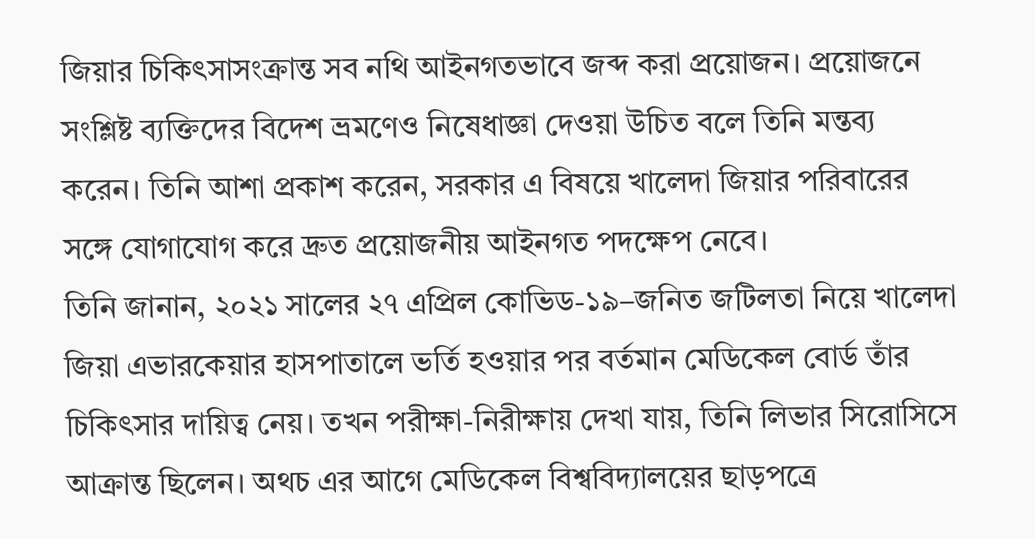জিয়ার চিকিৎসাসংক্রান্ত সব নথি আইনগতভাবে জব্দ করা প্রয়োজন। প্রয়োজনে সংশ্লিষ্ট ব্যক্তিদের বিদেশ ভ্রমণেও নিষেধাজ্ঞা দেওয়া উচিত বলে তিনি মন্তব্য করেন। তিনি আশা প্রকাশ করেন, সরকার এ বিষয়ে খালেদা জিয়ার পরিবারের সঙ্গে যোগাযোগ করে দ্রুত প্রয়োজনীয় আইনগত পদক্ষেপ নেবে।
তিনি জানান, ২০২১ সালের ২৭ এপ্রিল কোভিড-১৯–জনিত জটিলতা নিয়ে খালেদা জিয়া এভারকেয়ার হাসপাতালে ভর্তি হওয়ার পর বর্তমান মেডিকেল বোর্ড তাঁর চিকিৎসার দায়িত্ব নেয়। তখন পরীক্ষা-নিরীক্ষায় দেখা যায়, তিনি লিভার সিরোসিসে আক্রান্ত ছিলেন। অথচ এর আগে মেডিকেল বিশ্ববিদ্যালয়ের ছাড়পত্রে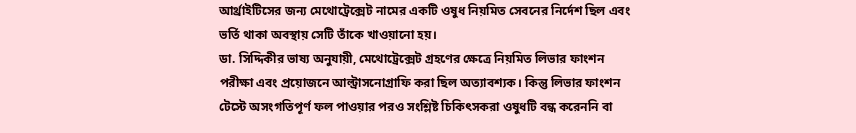আর্থ্রাইটিসের জন্য মেথোট্রেক্সেট নামের একটি ওষুধ নিয়মিত সেবনের নির্দেশ ছিল এবং ভর্তি থাকা অবস্থায় সেটি তাঁকে খাওয়ানো হয়।
ডা. সিদ্দিকীর ভাষ্য অনুযায়ী, মেথোট্রেক্সেট গ্রহণের ক্ষেত্রে নিয়মিত লিভার ফাংশন পরীক্ষা এবং প্রয়োজনে আল্ট্রাসনোগ্রাফি করা ছিল অত্যাবশ্যক। কিন্তু লিভার ফাংশন টেস্টে অসংগতিপূর্ণ ফল পাওয়ার পরও সংশ্লিষ্ট চিকিৎসকরা ওষুধটি বন্ধ করেননি বা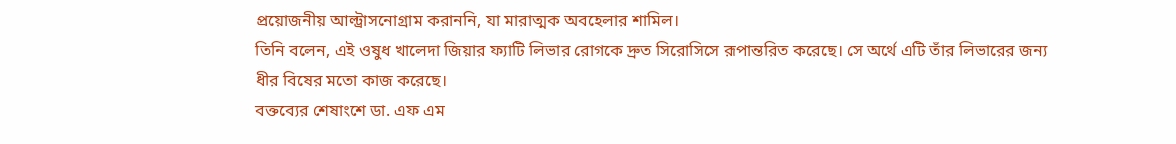প্রয়োজনীয় আল্ট্রাসনোগ্রাম করাননি, যা মারাত্মক অবহেলার শামিল।
তিনি বলেন, এই ওষুধ খালেদা জিয়ার ফ্যাটি লিভার রোগকে দ্রুত সিরোসিসে রূপান্তরিত করেছে। সে অর্থে এটি তাঁর লিভারের জন্য ধীর বিষের মতো কাজ করেছে।
বক্তব্যের শেষাংশে ডা. এফ এম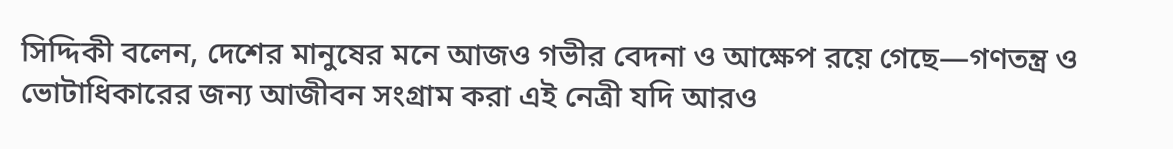সিদ্দিকী বলেন, দেশের মানুষের মনে আজও গভীর বেদনা ও আক্ষেপ রয়ে গেছে—গণতন্ত্র ও ভোটাধিকারের জন্য আজীবন সংগ্রাম করা এই নেত্রী যদি আরও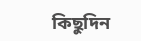কিছুদিন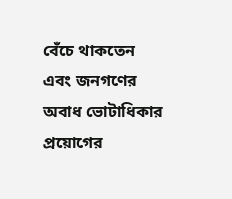বেঁচে থাকতেন এবং জনগণের অবাধ ভোটাধিকার প্রয়োগের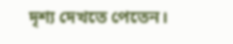দৃশ্য দেখতে পেতেন।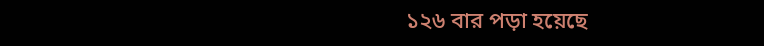১২৬ বার পড়া হয়েছে